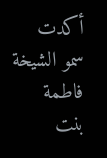أكدت سمو الشيخة فاطمة بنت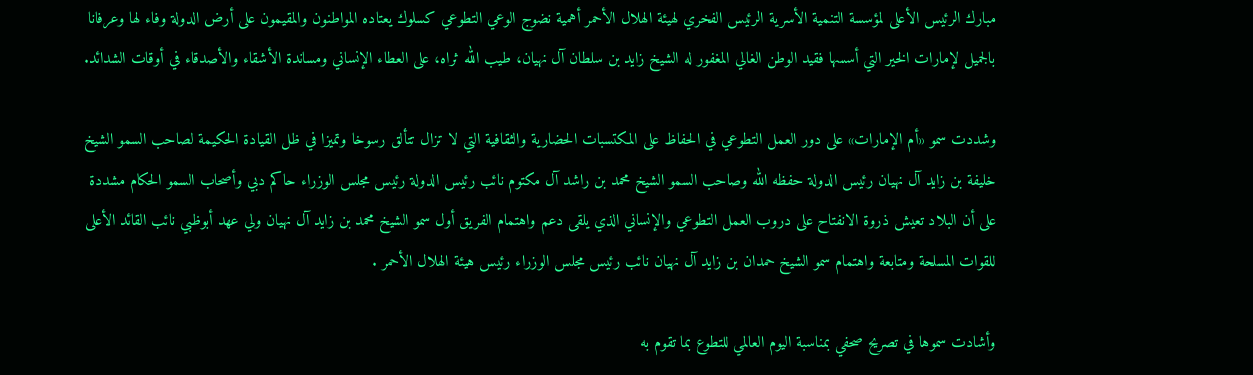مبارك الرئيس الأعلى لمؤسسة التنمية الأسرية الرئيس الفخري لهيئة الهلال الأحمر أهمية نضوج الوعي التطوعي كسلوك يعتاده المواطنون والمقيمون على أرض الدولة وفاء لها وعرفانا بالجميل لإمارات الخير التي أسسها فقيد الوطن الغالي المغفور له الشيخ زايد بن سلطان آل نهيان، طيب الله ثراه، على العطاء الإنساني ومساندة الأشقاء والأصدقاء في أوقات الشدائد.

وشددت سمو «أم الإمارات» على دور العمل التطوعي في الحفاظ على المكتسبات الحضارية والثقافية التي لا تزال تتألق رسوخا وتميزا في ظل القيادة الحكيمة لصاحب السمو الشيخ خليفة بن زايد آل نهيان رئيس الدولة حفظه الله وصاحب السمو الشيخ محمد بن راشد آل مكتوم نائب رئيس الدولة رئيس مجلس الوزراء حاكم دبي وأصحاب السمو الحكام مشددة على أن البلاد تعيش ذروة الانفتاح على دروب العمل التطوعي والإنساني الذي يلقى دعم واهتمام الفريق أول سمو الشيخ محمد بن زايد آل نهيان ولي عهد أبوظبي نائب القائد الأعلى للقوات المسلحة ومتابعة واهتمام سمو الشيخ حمدان بن زايد آل نهيان نائب رئيس مجلس الوزراء رئيس هيئة الهلال الأحمر .

وأشادت سموها في تصريح صحفي بمناسبة اليوم العالمي للتطوع بما تقوم به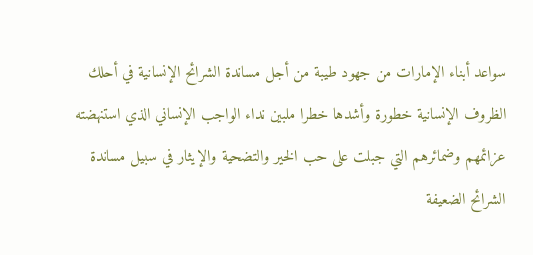سواعد أبناء الإمارات من جهود طيبة من أجل مساندة الشرائح الإنسانية في أحلك الظروف الإنسانية خطورة وأشدها خطرا ملبين نداء الواجب الإنساني الذي استنهضته عزائمهم وضمائرهم التي جبلت على حب الخير والتضحية والإيثار في سبيل مساندة الشرائح الضعيفة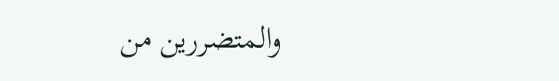والمتضررين من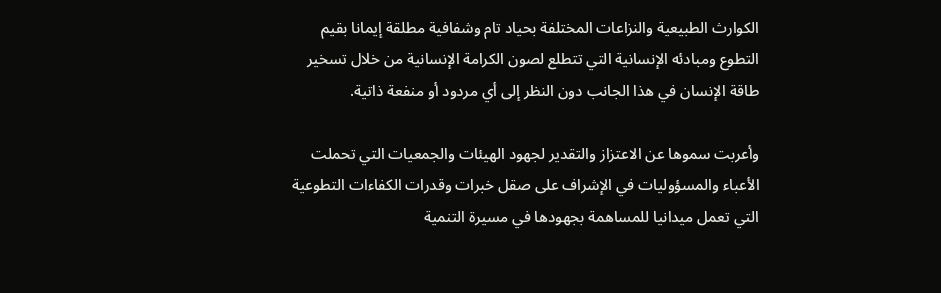الكوارث الطبيعية والنزاعات المختلفة بحياد تام وشفافية مطلقة إيمانا بقيم التطوع ومبادئه الإنسانية التي تتطلع لصون الكرامة الإنسانية من خلال تسخير طاقة الإنسان في هذا الجانب دون النظر إلى أي مردود أو منفعة ذاتية.

وأعربت سموها عن الاعتزاز والتقدير لجهود الهيئات والجمعيات التي تحملت الأعباء والمسؤوليات في الإشراف على صقل خبرات وقدرات الكفاءات التطوعية التي تعمل ميدانيا للمساهمة بجهودها في مسيرة التنمية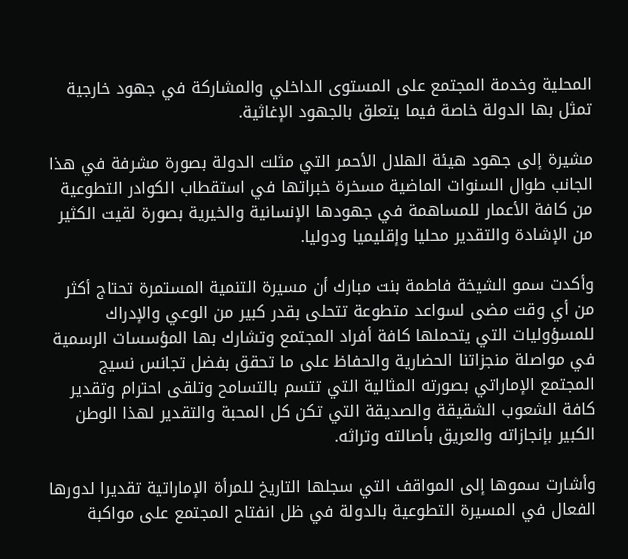المحلية وخدمة المجتمع على المستوى الداخلي والمشاركة في جهود خارجية تمثل بها الدولة خاصة فيما يتعلق بالجهود الإغاثية.

مشيرة إلى جهود هيئة الهلال الأحمر التي مثلت الدولة بصورة مشرفة في هذا الجانب طوال السنوات الماضية مسخرة خبراتها في استقطاب الكوادر التطوعية من كافة الأعمار للمساهمة في جهودها الإنسانية والخيرية بصورة لقيت الكثير من الإشادة والتقدير محليا وإقليميا ودوليا.

وأكدت سمو الشيخة فاطمة بنت مبارك أن مسيرة التنمية المستمرة تحتاج أكثر من أي وقت مضى لسواعد متطوعة تتحلى بقدر كبير من الوعي والإدراك للمسؤوليات التي يتحملها كافة أفراد المجتمع وتشارك بها المؤسسات الرسمية في مواصلة منجزاتنا الحضارية والحفاظ على ما تحقق بفضل تجانس نسيج المجتمع الإماراتي بصورته المثالية التي تتسم بالتسامح وتلقى احترام وتقدير كافة الشعوب الشقيقة والصديقة التي تكن كل المحبة والتقدير لهذا الوطن الكبير بإنجازاته والعريق بأصالته وتراثه.

وأشارت سموها إلى المواقف التي سجلها التاريخ للمرأة الإماراتية تقديرا لدورها الفعال في المسيرة التطوعية بالدولة في ظل انفتاح المجتمع على مواكبة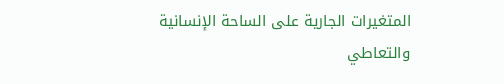المتغيرات الجارية على الساحة الإنسانية والتعاطي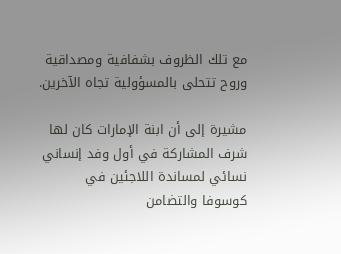مع تلك الظروف بشفافية ومصداقية وروح تتحلى بالمسؤولية تجاه الآخرين.

مشيرة إلى أن ابنة الإمارات كان لها شرف المشاركة في أول وفد إنساني نسائي لمساندة اللاجئين في كوسوفا والتضامن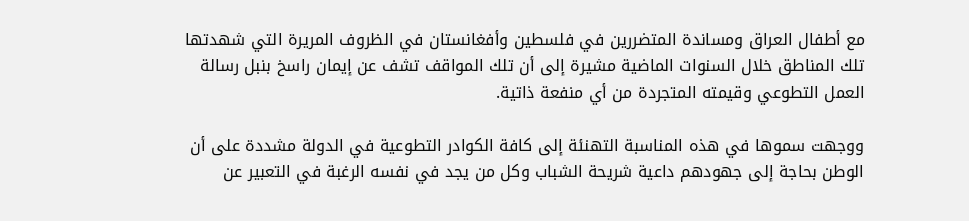مع أطفال العراق ومساندة المتضررين في فلسطين وأفغانستان في الظروف المريرة التي شهدتها تلك المناطق خلال السنوات الماضية مشيرة إلى أن تلك المواقف تشف عن إيمان راسخ بنبل رسالة العمل التطوعي وقيمته المتجردة من أي منفعة ذاتية.

ووجهت سموها في هذه المناسبة التهنئة إلى كافة الكوادر التطوعية في الدولة مشددة على أن الوطن بحاجة إلى جهودهم داعية شريحة الشباب وكل من يجد في نفسه الرغبة في التعبير عن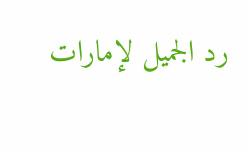رد الجميل لإمارات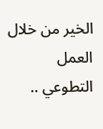الخير من خلال العمل التطوعي ..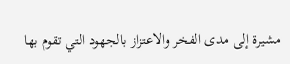مشيرة إلى مدى الفخر والاعتزاز بالجهود التي تقوم بها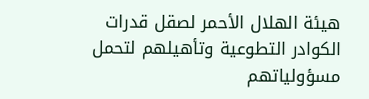هيئة الهلال الأحمر لصقل قدرات الكوادر التطوعية وتأهيلهم لتحمل مسؤولياتهم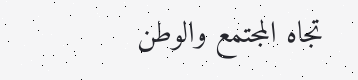تجاه المجتمع والوطن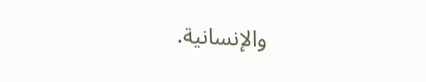والإنسانية.